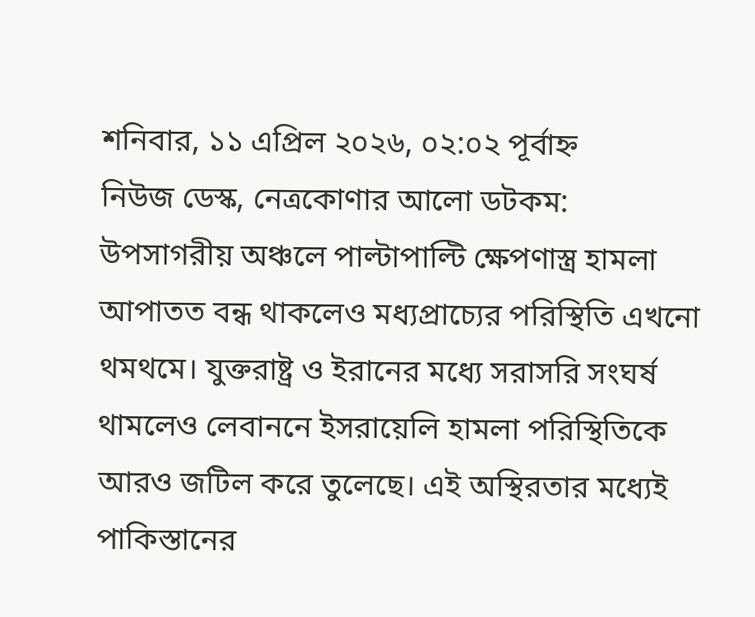শনিবার, ১১ এপ্রিল ২০২৬, ০২:০২ পূর্বাহ্ন
নিউজ ডেস্ক, নেত্রকোণার আলো ডটকম:
উপসাগরীয় অঞ্চলে পাল্টাপাল্টি ক্ষেপণাস্ত্র হামলা আপাতত বন্ধ থাকলেও মধ্যপ্রাচ্যের পরিস্থিতি এখনো থমথমে। যুক্তরাষ্ট্র ও ইরানের মধ্যে সরাসরি সংঘর্ষ থামলেও লেবাননে ইসরায়েলি হামলা পরিস্থিতিকে আরও জটিল করে তুলেছে। এই অস্থিরতার মধ্যেই পাকিস্তানের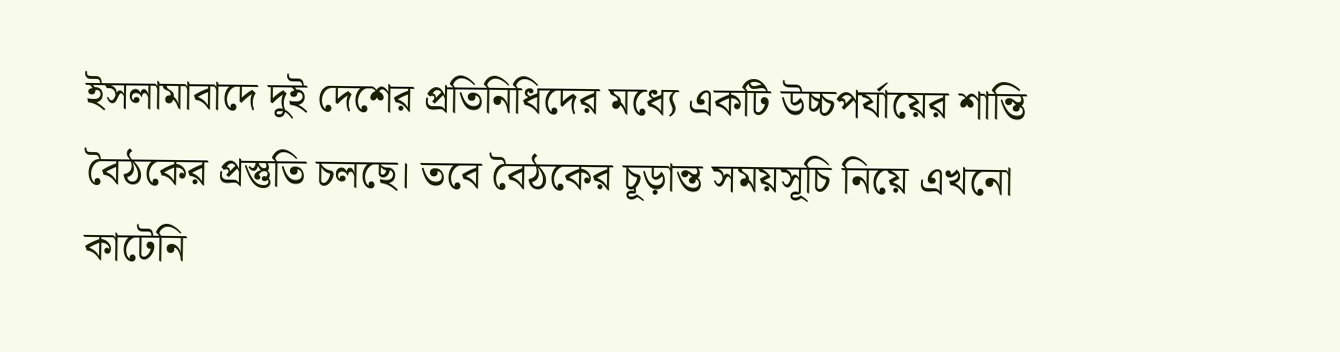ইসলামাবাদে দুই দেশের প্রতিনিধিদের মধ্যে একটি উচ্চপর্যায়ের শান্তি বৈঠকের প্রস্তুতি চলছে। তবে বৈঠকের চূড়ান্ত সময়সূচি নিয়ে এখনো কাটেনি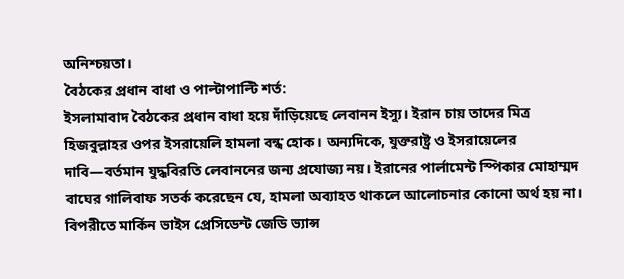অনিশ্চয়তা।
বৈঠকের প্রধান বাধা ও পাল্টাপাল্টি শর্ত:
ইসলামাবাদ বৈঠকের প্রধান বাধা হয়ে দাঁড়িয়েছে লেবানন ইস্যু। ইরান চায় তাদের মিত্র হিজবুল্লাহর ওপর ইসরায়েলি হামলা বন্ধ হোক। অন্যদিকে, যুক্তরাষ্ট্র ও ইসরায়েলের দাবি—বর্তমান যুদ্ধবিরতি লেবাননের জন্য প্রযোজ্য নয়। ইরানের পার্লামেন্ট স্পিকার মোহাম্মদ বাঘের গালিবাফ সতর্ক করেছেন যে, হামলা অব্যাহত থাকলে আলোচনার কোনো অর্থ হয় না। বিপরীতে মার্কিন ভাইস প্রেসিডেন্ট জেডি ভ্যান্স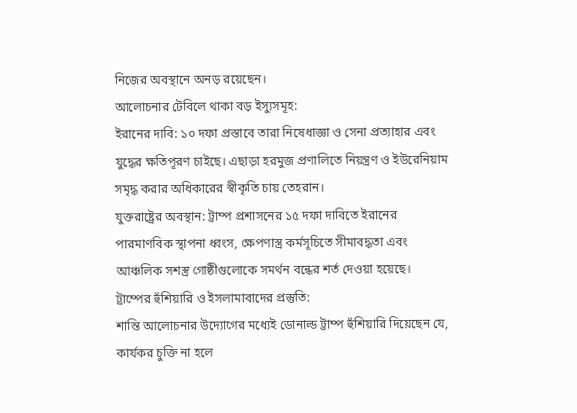নিজের অবস্থানে অনড় রয়েছেন।
আলোচনার টেবিলে থাকা বড় ইস্যুসমূহ:
ইরানের দাবি: ১০ দফা প্রস্তাবে তারা নিষেধাজ্ঞা ও সেনা প্রত্যাহার এবং যুদ্ধের ক্ষতিপূরণ চাইছে। এছাড়া হরমুজ প্রণালিতে নিয়ন্ত্রণ ও ইউরেনিয়াম সমৃদ্ধ করার অধিকারের স্বীকৃতি চায় তেহরান।
যুক্তরাষ্ট্রের অবস্থান: ট্রাম্প প্রশাসনের ১৫ দফা দাবিতে ইরানের পারমাণবিক স্থাপনা ধ্বংস, ক্ষেপণাস্ত্র কর্মসূচিতে সীমাবদ্ধতা এবং আঞ্চলিক সশস্ত্র গোষ্ঠীগুলোকে সমর্থন বন্ধের শর্ত দেওয়া হয়েছে।
ট্রাম্পের হুঁশিয়ারি ও ইসলামাবাদের প্রস্তুতি:
শান্তি আলোচনার উদ্যোগের মধ্যেই ডোনাল্ড ট্রাম্প হুঁশিয়ারি দিয়েছেন যে, কার্যকর চুক্তি না হলে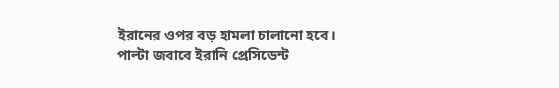ইরানের ওপর বড় হামলা চালানো হবে। পাল্টা জবাবে ইরানি প্রেসিডেন্ট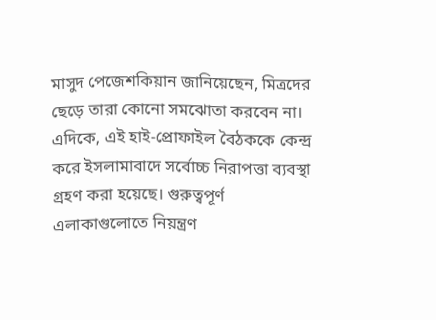মাসুদ পেজেশকিয়ান জানিয়েছেন, মিত্রদের ছেড়ে তারা কোনো সমঝোতা করবেন না।
এদিকে, এই হাই-প্রোফাইল বৈঠককে কেন্দ্র করে ইসলামাবাদে সর্বোচ্চ নিরাপত্তা ব্যবস্থা গ্রহণ করা হয়েছে। গুরুত্বপূর্ণ এলাকাগুলোতে নিয়ন্ত্রণ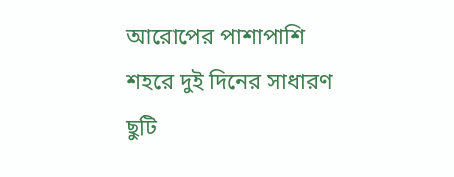আরোপের পাশাপাশি শহরে দুই দিনের সাধারণ ছুটি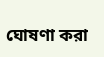ঘোষণা করা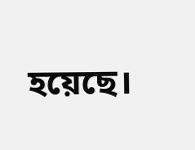হয়েছে।